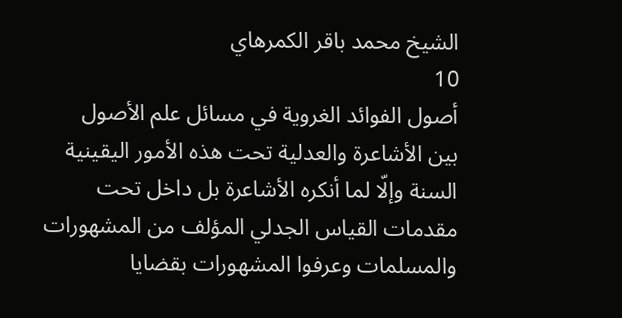الشيخ محمد باقر الكمرهاي
10
أصول الفوائد الغروية في مسائل علم الأصول
بين الأشاعرة والعدلية تحت هذه الأمور اليقينية السنة وإلّا لما أنكره الأشاعرة بل داخل تحت مقدمات القياس الجدلي المؤلف من المشهورات والمسلمات وعرفوا المشهورات بقضايا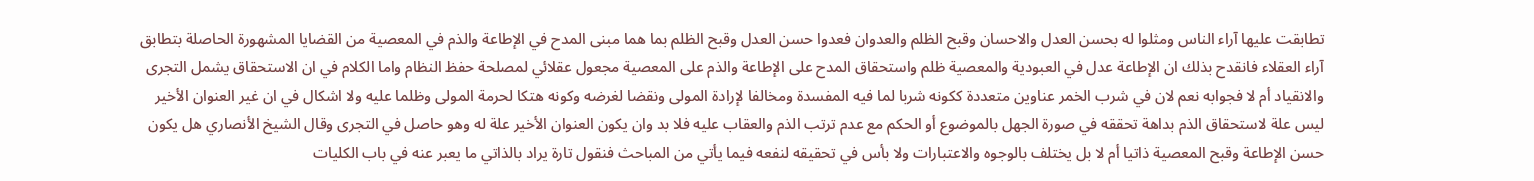تطابقت عليها آراء الناس ومثلوا له بحسن العدل والاحسان وقبح الظلم والعدوان فعدوا حسن العدل وقبح الظلم بما هما مبنى المدح في الإطاعة والذم في المعصية من القضايا المشهورة الحاصلة بتطابق آراء العقلاء فانقدح بذلك ان الإطاعة عدل في العبودية والمعصية ظلم واستحقاق المدح على الإطاعة والذم على المعصية مجعول عقلائي لمصلحة حفظ النظام واما الكلام في ان الاستحقاق يشمل التجرى والانقياد أم لا فجوابه نعم لان في شرب الخمر عناوين متعددة ككونه شربا لما فيه المفسدة ومخالفا لإرادة المولى ونقضا لغرضه وكونه هتكا لحرمة المولى وظلما عليه ولا اشكال في ان غير العنوان الأخير ليس علة لاستحقاق الذم بداهة تحققه في صورة الجهل بالموضوع أو الحكم مع عدم ترتب الذم والعقاب عليه فلا بد وان يكون العنوان الأخير علة له وهو حاصل في التجرى وقال الشيخ الأنصاري هل يكون حسن الإطاعة وقبح المعصية ذاتيا أم لا بل يختلف بالوجوه والاعتبارات ولا بأس في تحقيقه لنفعه فيما يأتي من المباحث فنقول تارة يراد بالذاتي ما يعبر عنه في باب الكليات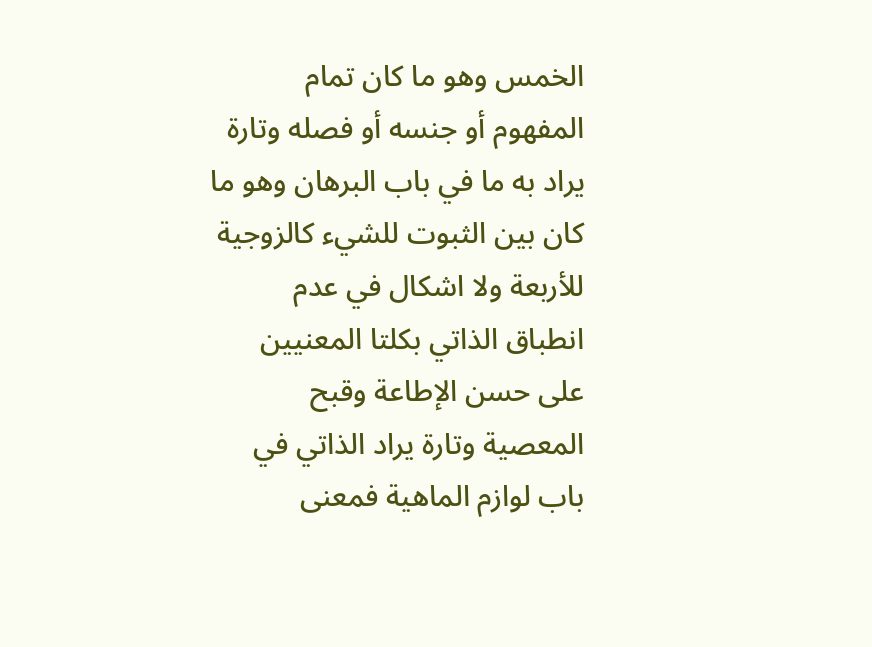الخمس وهو ما كان تمام المفهوم أو جنسه أو فصله وتارة يراد به ما في باب البرهان وهو ما كان بين الثبوت للشيء كالزوجية للأربعة ولا اشكال في عدم انطباق الذاتي بكلتا المعنيين على حسن الإطاعة وقبح المعصية وتارة يراد الذاتي في باب لوازم الماهية فمعنى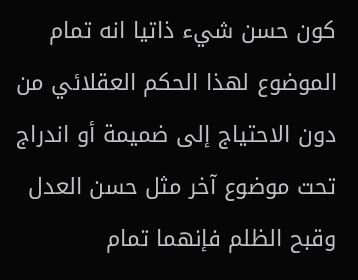كون حسن شيء ذاتيا انه تمام الموضوع لهذا الحكم العقلائي من دون الاحتياج إلى ضميمة أو اندراج تحت موضوع آخر مثل حسن العدل وقبح الظلم فإنهما تمام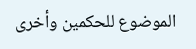الموضوع للحكمين وأخرى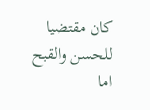كان مقتضيا للحسن والقبح اما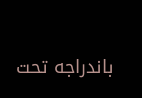باندراجه تحت